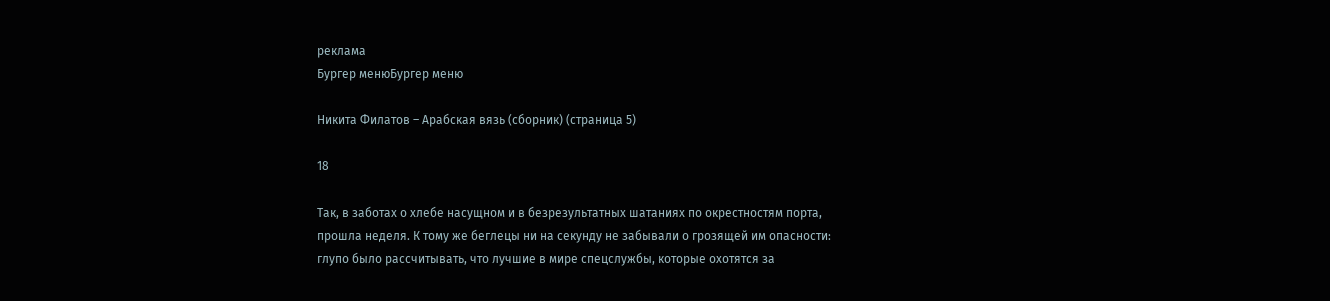реклама
Бургер менюБургер меню

Никита Филатов – Арабская вязь (сборник) (страница 5)

18

Так, в заботах о хлебе насущном и в безрезультатных шатаниях по окрестностям порта, прошла неделя. К тому же беглецы ни на секунду не забывали о грозящей им опасности: глупо было рассчитывать, что лучшие в мире спецслужбы, которые охотятся за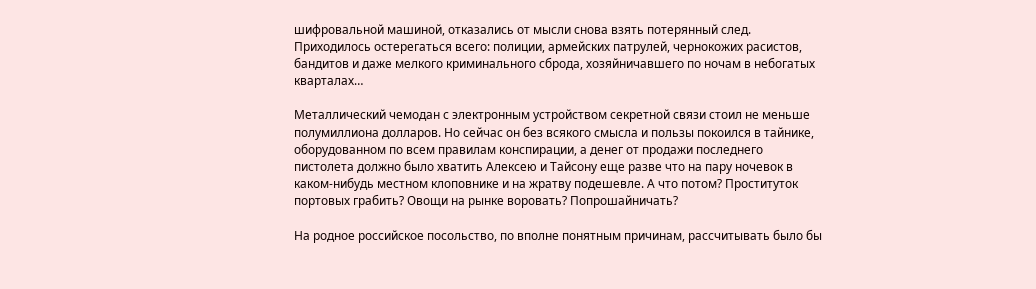шифровальной машиной, отказались от мысли снова взять потерянный след. Приходилось остерегаться всего: полиции, армейских патрулей, чернокожих расистов, бандитов и даже мелкого криминального сброда, хозяйничавшего по ночам в небогатых кварталах…

Металлический чемодан с электронным устройством секретной связи стоил не меньше полумиллиона долларов. Но сейчас он без всякого смысла и пользы покоился в тайнике, оборудованном по всем правилам конспирации, а денег от продажи последнего пистолета должно было хватить Алексею и Тайсону еще разве что на пару ночевок в каком-нибудь местном клоповнике и на жратву подешевле. А что потом? Проституток портовых грабить? Овощи на рынке воровать? Попрошайничать?

На родное российское посольство, по вполне понятным причинам, рассчитывать было бы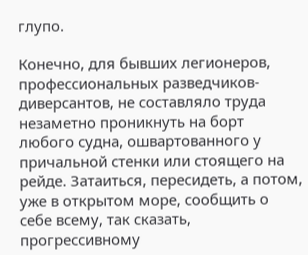глупо.

Конечно, для бывших легионеров, профессиональных разведчиков-диверсантов, не составляло труда незаметно проникнуть на борт любого судна, ошвартованного у причальной стенки или стоящего на рейде. Затаиться, пересидеть, а потом, уже в открытом море, сообщить о себе всему, так сказать, прогрессивному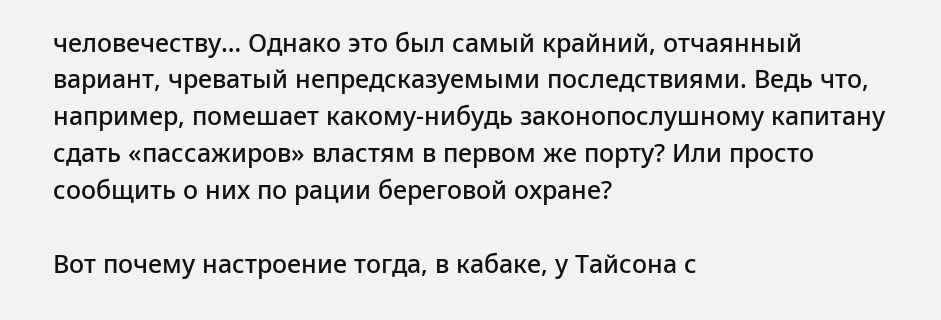человечеству… Однако это был самый крайний, отчаянный вариант, чреватый непредсказуемыми последствиями. Ведь что, например, помешает какому-нибудь законопослушному капитану сдать «пассажиров» властям в первом же порту? Или просто сообщить о них по рации береговой охране?

Вот почему настроение тогда, в кабаке, у Тайсона с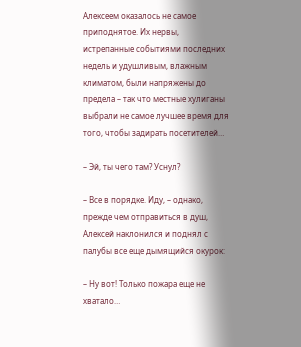Алексеем оказалось не самое приподнятое. Их нервы, истрепанные событиями последних недель и удушливым, влажным климатом, были напряжены до предела – так что местные хулиганы выбрали не самое лучшее время для того, чтобы задирать посетителей…

– Эй, ты чего там? Уснул?

– Все в порядке. Иду, – однако, прежде чем отправиться в душ, Алексей наклонился и поднял с палубы все еще дымящийся окурок:

– Ну вот! Только пожара еще не хватало…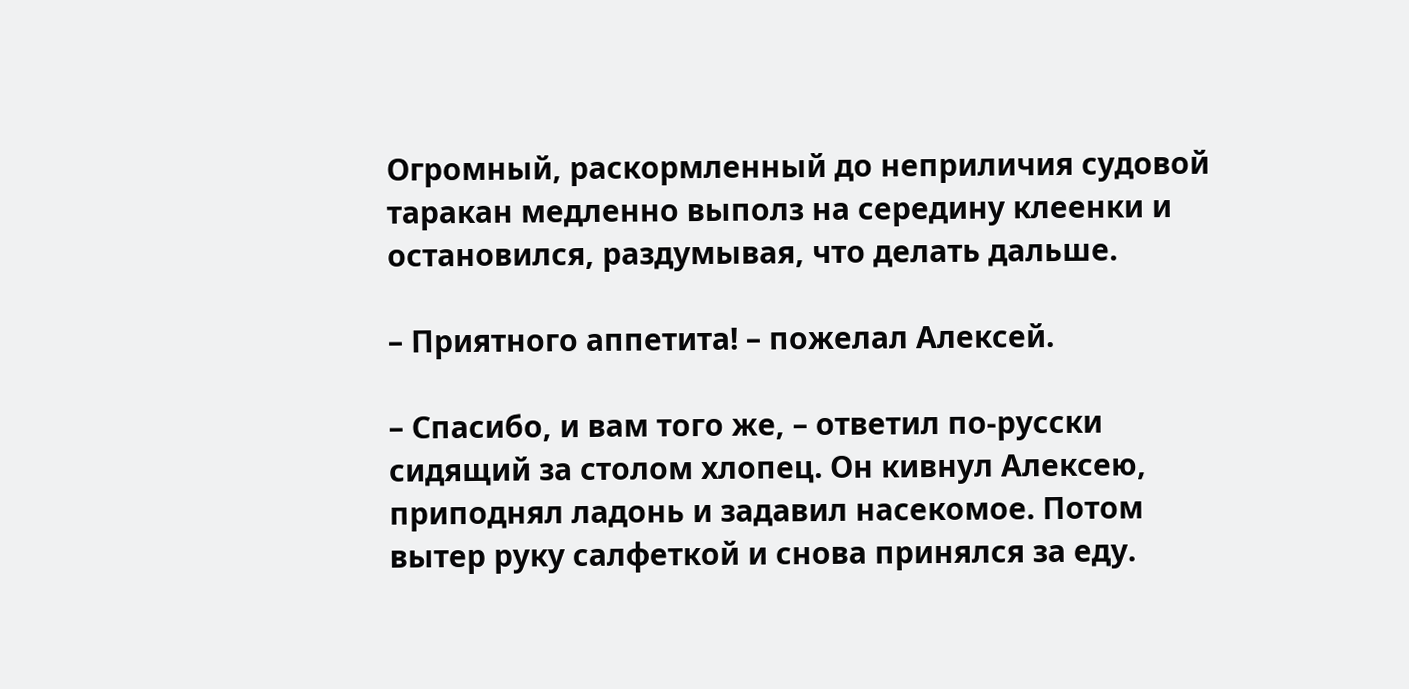Огромный, раскормленный до неприличия судовой таракан медленно выполз на середину клеенки и остановился, раздумывая, что делать дальше.

– Приятного аппетита! – пожелал Алексей.

– Спасибо, и вам того же, – ответил по-русски сидящий за столом хлопец. Он кивнул Алексею, приподнял ладонь и задавил насекомое. Потом вытер руку салфеткой и снова принялся за еду.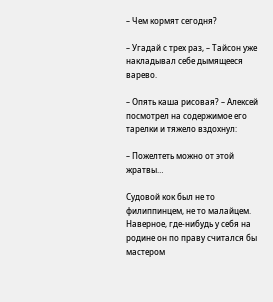– Чем кормят сегодня?

– Угадай с трех раз, – Тайсон уже накладывал себе дымящееся варево.

– Опять каша рисовая? – Алексей посмотрел на содержимое его тарелки и тяжело вздохнул:

– Пожелтеть можно от этой жратвы…

Судовой кок был не то филиппинцем, не то малайцем. Наверное, где-нибудь у себя на родине он по праву считался бы мастером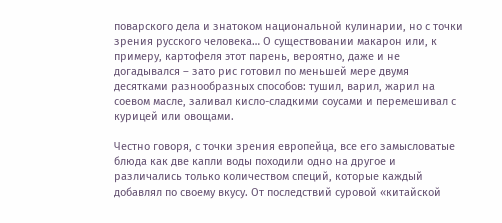поварского дела и знатоком национальной кулинарии, но с точки зрения русского человека… О существовании макарон или, к примеру, картофеля этот парень, вероятно, даже и не догадывался – зато рис готовил по меньшей мере двумя десятками разнообразных способов: тушил, варил, жарил на соевом масле, заливал кисло-сладкими соусами и перемешивал с курицей или овощами.

Честно говоря, с точки зрения европейца, все его замысловатые блюда как две капли воды походили одно на другое и различались только количеством специй, которые каждый добавлял по своему вкусу. От последствий суровой «китайской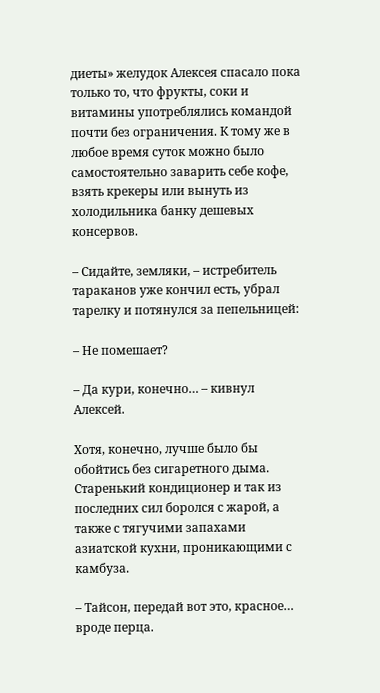диеты» желудок Алексея спасало пока только то, что фрукты, соки и витамины употреблялись командой почти без ограничения. К тому же в любое время суток можно было самостоятельно заварить себе кофе, взять крекеры или вынуть из холодильника банку дешевых консервов.

– Сидайте, земляки, – истребитель тараканов уже кончил есть, убрал тарелку и потянулся за пепельницей:

– Не помешает?

– Да кури, конечно… – кивнул Алексей.

Хотя, конечно, лучше было бы обойтись без сигаретного дыма. Старенький кондиционер и так из последних сил боролся с жарой, а также с тягучими запахами азиатской кухни, проникающими с камбуза.

– Тайсон, передай вот это, красное… вроде перца.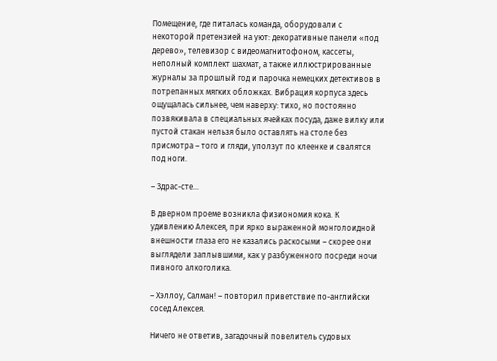Помещение, где питалась команда, оборудовали с некоторой претензией на уют: декоративные панели «под дерево», телевизор с видеомагнитофоном, кассеты, неполный комплект шахмат, а также иллюстрированные журналы за прошлый год и парочка немецких детективов в потрепанных мягких обложках. Вибрация корпуса здесь ощущалась сильнее, чем наверху: тихо, но постоянно позвякивала в специальных ячейках посуда, даже вилку или пустой стакан нельзя было оставлять на столе без присмотра – того и гляди, уползут по клеенке и свалятся под ноги.

– Здрас-сте…

В дверном проеме возникла физиономия кока. К удивлению Алексея, при ярко выраженной монголоидной внешности глаза его не казались раскосыми – скорее они выглядели заплывшими, как у разбуженного посреди ночи пивного алкоголика.

– Хэллоу, Салман! – повторил приветствие по-английски сосед Алексея.

Ничего не ответив, загадочный повелитель судовых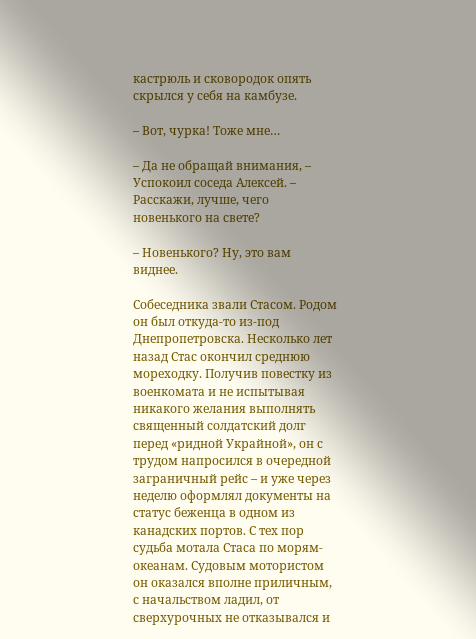кастрюль и сковородок опять скрылся у себя на камбузе.

– Вот, чурка! Тоже мне…

– Да не обращай внимания, – Успокоил соседа Алексей. – Расскажи, лучше, чего новенького на свете?

– Новенького? Ну, это вам виднее.

Собеседника звали Стасом. Родом он был откуда-то из-под Днепропетровска. Несколько лет назад Стас окончил среднюю мореходку. Получив повестку из военкомата и не испытывая никакого желания выполнять священный солдатский долг перед «ридной Украйной», он с трудом напросился в очередной заграничный рейс – и уже через неделю оформлял документы на статус беженца в одном из канадских портов. С тех пор судьба мотала Стаса по морям-океанам. Судовым мотористом он оказался вполне приличным, с начальством ладил, от сверхурочных не отказывался и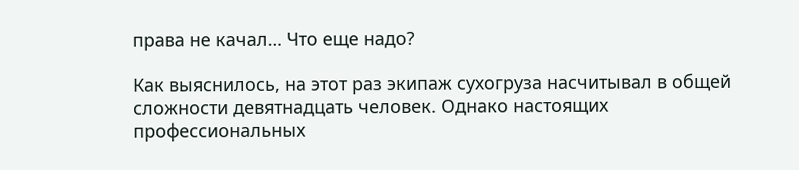права не качал… Что еще надо?

Как выяснилось, на этот раз экипаж сухогруза насчитывал в общей сложности девятнадцать человек. Однако настоящих профессиональных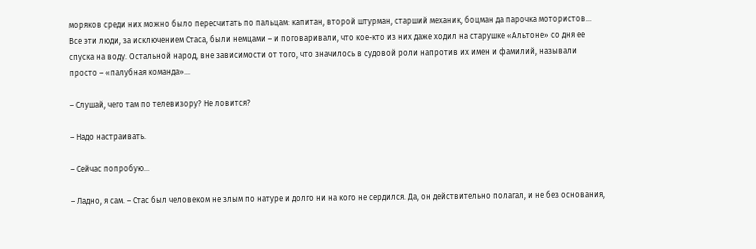моряков среди них можно было пересчитать по пальцам: капитан, второй штурман, старший механик, боцман да парочка мотористов… Все эти люди, за исключением Стаса, были немцами – и поговаривали, что кое-кто из них даже ходил на старушке «Альтоне» со дня ее спуска на воду. Остальной народ, вне зависимости от того, что значилось в судовой роли напротив их имен и фамилий, называли просто – «палубная команда»…

– Слушай, чего там по телевизору? Не ловится?

– Надо настраивать.

– Сейчас попробую…

– Ладно, я сам. – Стас был человеком не злым по натуре и долго ни на кого не сердился. Да, он действительно полагал, и не без основания,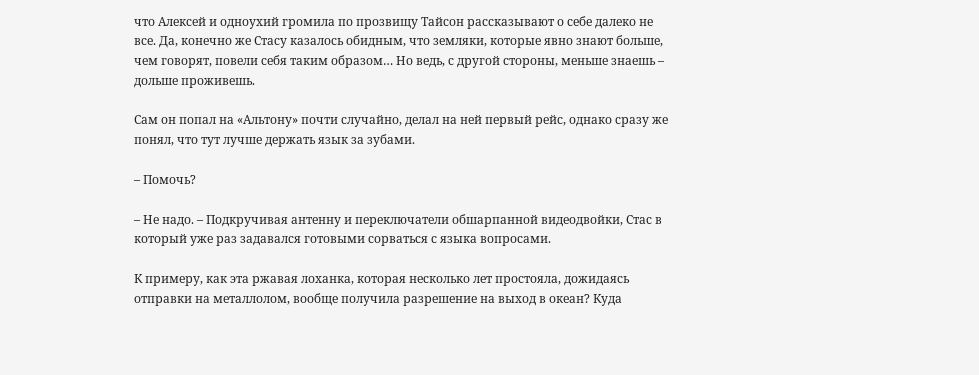что Алексей и одноухий громила по прозвищу Тайсон рассказывают о себе далеко не все. Да, конечно же Стасу казалось обидным, что земляки, которые явно знают больше, чем говорят, повели себя таким образом… Но ведь, с другой стороны, меньше знаешь – дольше проживешь.

Сам он попал на «Альтону» почти случайно, делал на ней первый рейс, однако сразу же понял, что тут лучше держать язык за зубами.

– Помочь?

– Не надо. – Подкручивая антенну и переключатели обшарпанной видеодвойки, Стас в который уже раз задавался готовыми сорваться с языка вопросами.

К примеру, как эта ржавая лоханка, которая несколько лет простояла, дожидаясь отправки на металлолом, вообще получила разрешение на выход в океан? Куда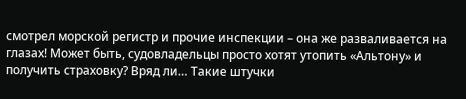смотрел морской регистр и прочие инспекции – она же разваливается на глазах! Может быть, судовладельцы просто хотят утопить «Альтону» и получить страховку? Вряд ли… Такие штучки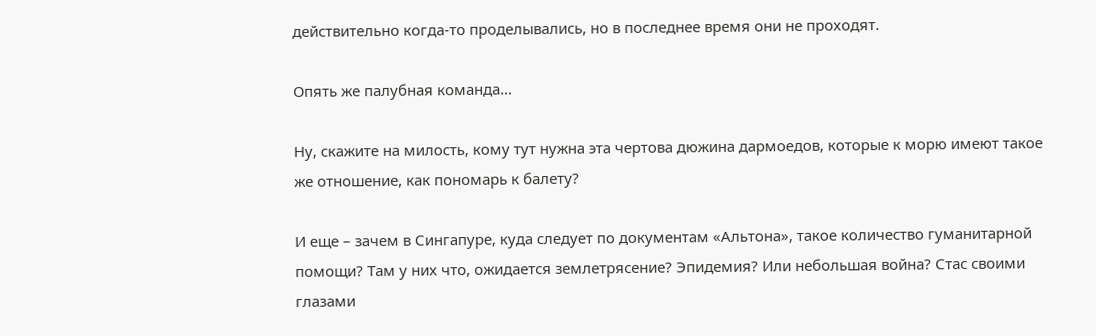действительно когда-то проделывались, но в последнее время они не проходят.

Опять же палубная команда…

Ну, скажите на милость, кому тут нужна эта чертова дюжина дармоедов, которые к морю имеют такое же отношение, как пономарь к балету?

И еще – зачем в Сингапуре, куда следует по документам «Альтона», такое количество гуманитарной помощи? Там у них что, ожидается землетрясение? Эпидемия? Или небольшая война? Стас своими глазами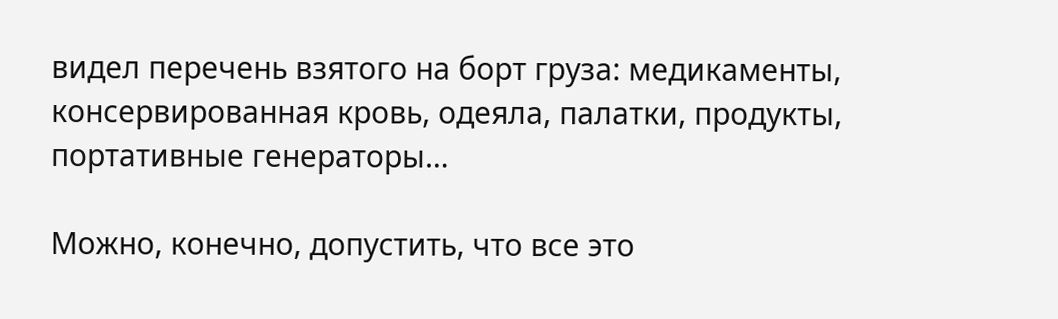видел перечень взятого на борт груза: медикаменты, консервированная кровь, одеяла, палатки, продукты, портативные генераторы…

Можно, конечно, допустить, что все это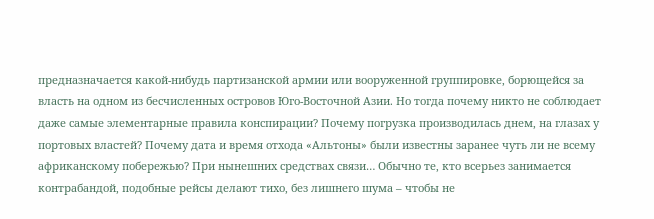предназначается какой-нибудь партизанской армии или вооруженной группировке, борющейся за власть на одном из бесчисленных островов Юго-Восточной Азии. Но тогда почему никто не соблюдает даже самые элементарные правила конспирации? Почему погрузка производилась днем, на глазах у портовых властей? Почему дата и время отхода «Альтоны» были известны заранее чуть ли не всему африканскому побережью? При нынешних средствах связи… Обычно те, кто всерьез занимается контрабандой, подобные рейсы делают тихо, без лишнего шума – чтобы не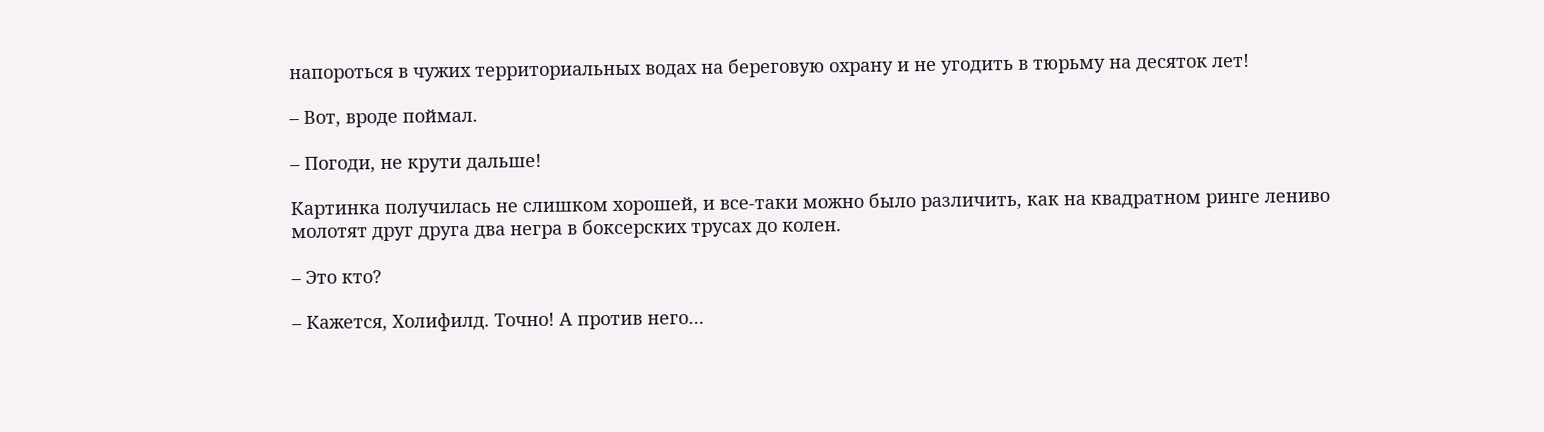напороться в чужих территориальных водах на береговую охрану и не угодить в тюрьму на десяток лет!

– Вот, вроде поймал.

– Погоди, не крути дальше!

Картинка получилась не слишком хорошей, и все-таки можно было различить, как на квадратном ринге лениво молотят друг друга два негра в боксерских трусах до колен.

– Это кто?

– Кажется, Холифилд. Точно! А против него…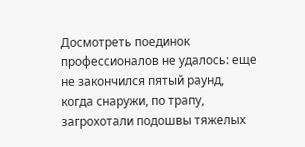Досмотреть поединок профессионалов не удалось: еще не закончился пятый раунд, когда снаружи, по трапу, загрохотали подошвы тяжелых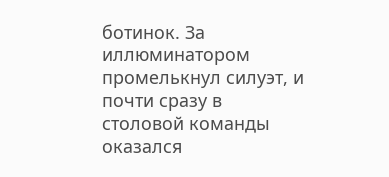ботинок. За иллюминатором промелькнул силуэт, и почти сразу в столовой команды оказался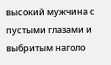высокий мужчина с пустыми глазами и выбритым наголо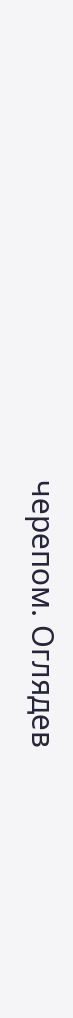черепом. Оглядев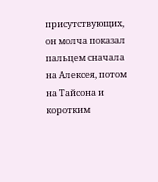присутствующих, он молча показал пальцем сначала на Алексея, потом на Тайсона и коротким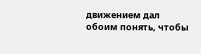движением дал обоим понять, чтобы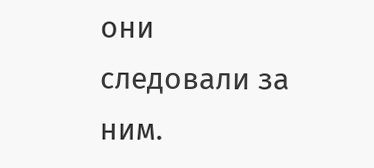они следовали за ним.